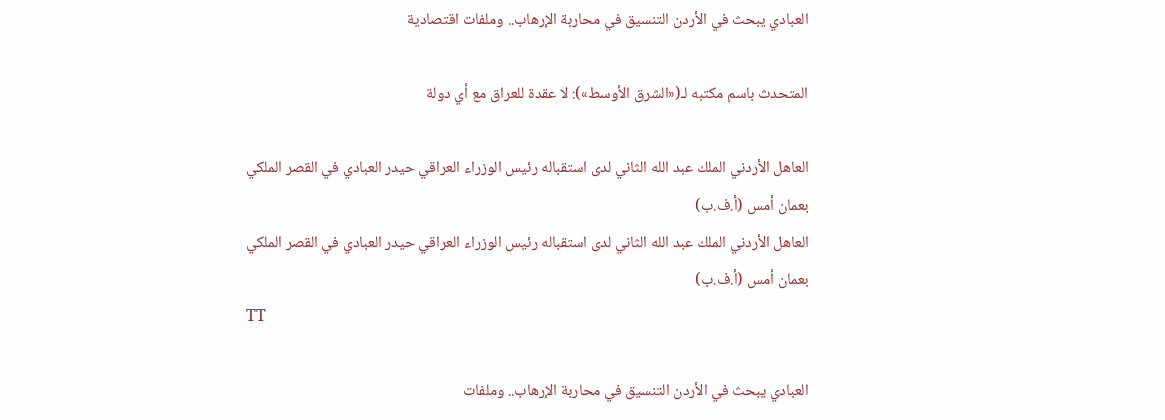العبادي يبحث في الأردن التنسيق في محاربة الإرهاب.. وملفات اقتصادية

المتحدث باسم مكتبه لـ(«الشرق الأوسط»): لا عقدة للعراق مع أي دولة

العاهل الأردني الملك عبد الله الثاني لدى استقباله رئيس الوزراء العراقي حيدر العبادي في القصر الملكي بعمان أمس (أ.ف.ب)
العاهل الأردني الملك عبد الله الثاني لدى استقباله رئيس الوزراء العراقي حيدر العبادي في القصر الملكي بعمان أمس (أ.ف.ب)
TT

العبادي يبحث في الأردن التنسيق في محاربة الإرهاب.. وملفات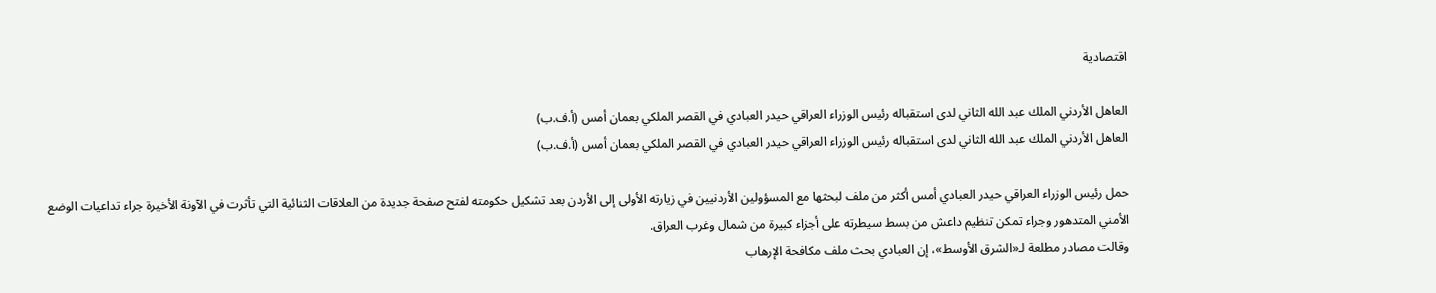اقتصادية

العاهل الأردني الملك عبد الله الثاني لدى استقباله رئيس الوزراء العراقي حيدر العبادي في القصر الملكي بعمان أمس (أ.ف.ب)
العاهل الأردني الملك عبد الله الثاني لدى استقباله رئيس الوزراء العراقي حيدر العبادي في القصر الملكي بعمان أمس (أ.ف.ب)

حمل رئيس الوزراء العراقي حيدر العبادي أمس أكثر من ملف لبحثها مع المسؤولين الأردنيين في زيارته الأولى إلى الأردن بعد تشكيل حكومته لفتح صفحة جديدة من العلاقات الثنائية التي تأثرت في الآونة الأخيرة جراء تداعيات الوضع الأمني المتدهور وجراء تمكن تنظيم داعش من بسط سيطرته على أجزاء كبيرة من شمال وغرب العراق.
وقالت مصادر مطلعة لـ«الشرق الأوسط»، إن العبادي بحث ملف مكافحة الإرهاب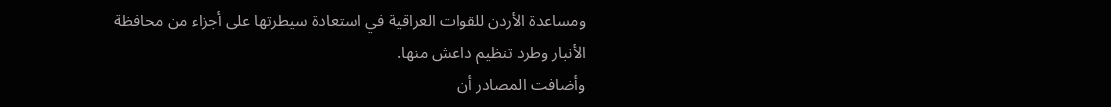ومساعدة الأردن للقوات العراقية في استعادة سيطرتها على أجزاء من محافظة الأنبار وطرد تنظيم داعش منها.
وأضافت المصادر أن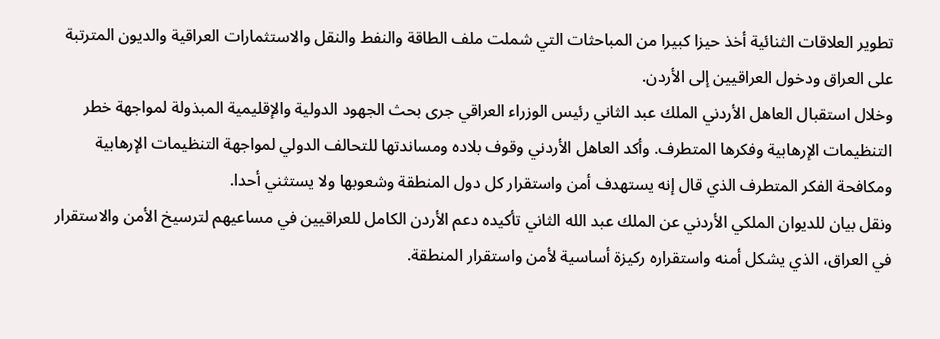تطوير العلاقات الثنائية أخذ حيزا كبيرا من المباحثات التي شملت ملف الطاقة والنفط والنقل والاستثمارات العراقية والديون المترتبة على العراق ودخول العراقيين إلى الأردن.
وخلال استقبال العاهل الأردني الملك عبد الثاني رئيس الوزراء العراقي جرى بحث الجهود الدولية والإقليمية المبذولة لمواجهة خطر التنظيمات الإرهابية وفكرها المتطرف. وأكد العاهل الأردني وقوف بلاده ومساندتها للتحالف الدولي لمواجهة التنظيمات الإرهابية ومكافحة الفكر المتطرف الذي قال إنه يستهدف أمن واستقرار كل دول المنطقة وشعوبها ولا يستثني أحدا.
ونقل بيان للديوان الملكي الأردني عن الملك عبد الله الثاني تأكيده دعم الأردن الكامل للعراقيين في مساعيهم لترسيخ الأمن والاستقرار في العراق، الذي يشكل أمنه واستقراره ركيزة أساسية لأمن واستقرار المنطقة.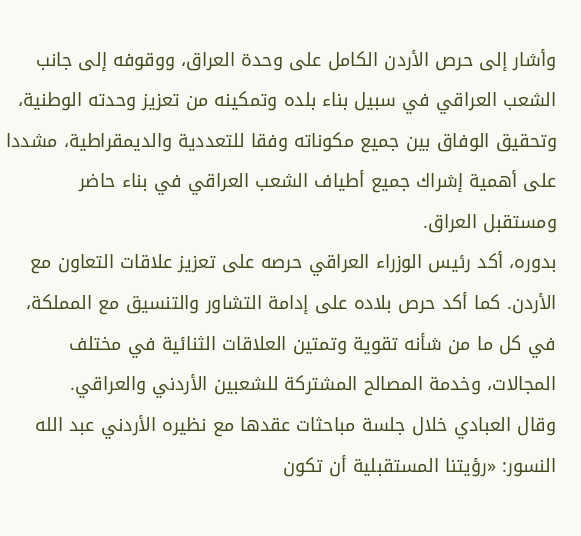وأشار إلى حرص الأردن الكامل على وحدة العراق، ووقوفه إلى جانب الشعب العراقي في سبيل بناء بلده وتمكينه من تعزيز وحدته الوطنية، وتحقيق الوفاق بين جميع مكوناته وفقا للتعددية والديمقراطية، مشددا على أهمية إشراك جميع أطياف الشعب العراقي في بناء حاضر ومستقبل العراق.
بدوره، أكد رئيس الوزراء العراقي حرصه على تعزيز علاقات التعاون مع الأردن. كما أكد حرص بلاده على إدامة التشاور والتنسيق مع المملكة، في كل ما من شأنه تقوية وتمتين العلاقات الثنائية في مختلف المجالات، وخدمة المصالح المشتركة للشعبين الأردني والعراقي.
وقال العبادي خلال جلسة مباحثات عقدها مع نظيره الأردني عبد الله النسور: «رؤيتنا المستقبلية أن تكون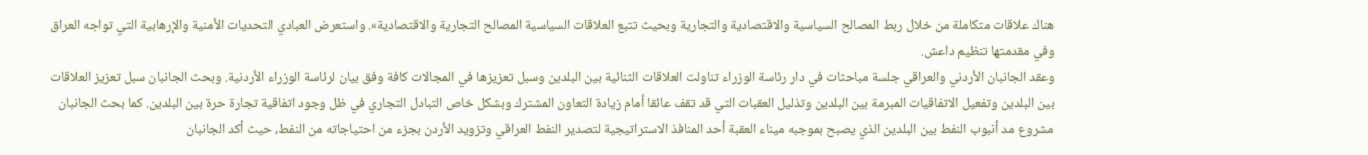هناك علاقات متكاملة من خلال ربط المصالح السياسية والاقتصادية والتجارية وبحيث تتبع العلاقات السياسية المصالح التجارية والاقتصادية». واستعرض العبادي التحديات الأمنية والإرهابية التي تواجه العراق وفي مقدمتها تنظيم داعش.
وعقد الجانبان الأردني والعراقي جلسة مباحثات في دار رئاسة الوزراء تناولت العلاقات الثنائية بين البلدين وسبل تعزيزها في المجالات كافة وفق بيان لرئاسة الوزراء الأردنية. وبحث الجانبان سبل تعزيز العلاقات بين البلدين وتفعيل الاتفاقيات المبرمة بين البلدين وتذليل العقبات التي قد تقف عائقا أمام زيادة التعاون المشترك وبشكل خاص التبادل التجاري في ظل وجود اتفاقية تجارة حرة بين البلدين. كما بحث الجانبان مشروع مد أنبوب النفط بين البلدين الذي يصبح بموجبه ميناء العقبة أحد المنافذ الاستراتيجية لتصدير النفط العراقي وتزويد الأردن بجزء من احتياجاته من النفط، حيث أكد الجانبان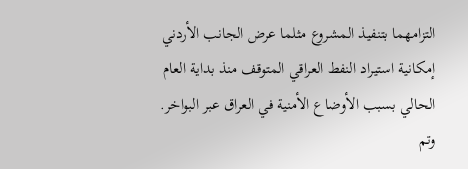التزامهما بتنفيذ المشروع مثلما عرض الجانب الأردني إمكانية استيراد النفط العراقي المتوقف منذ بداية العام الحالي بسبب الأوضاع الأمنية في العراق عبر البواخر.
وتم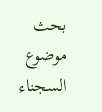بحث موضوع السجناء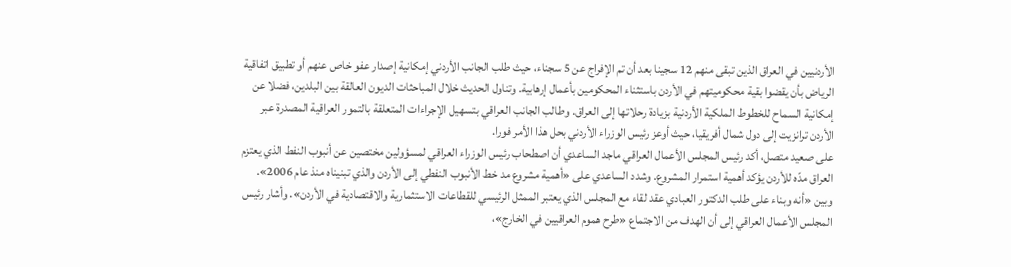الأردنيين في العراق الذين تبقى منهم 12 سجينا بعد أن تم الإفراج عن 5 سجناء، حيث طلب الجانب الأردني إمكانية إصدار عفو خاص عنهم أو تطبيق اتفاقية الرياض بأن يقضوا بقية محكوميتهم في الأردن باستثناء المحكومين بأعمال إرهابية. وتناول الحديث خلال المباحثات الديون العالقة بين البلدين، فضلا عن إمكانية السماح للخطوط الملكية الأردنية بزيادة رحلاتها إلى العراق. وطالب الجانب العراقي بتسهيل الإجراءات المتعلقة بالتمور العراقية المصدرة عبر الأردن ترانزيت إلى دول شمال أفريقيا، حيث أوعز رئيس الوزراء الأردني بحل هذا الأمر فورا.
على صعيد متصل، أكد رئيس المجلس الأعمال العراقي ماجد الساعدي أن اصطحاب رئيس الوزراء العراقي لمسؤولين مختصين عن أنبوب النفط الذي يعتزم العراق مدّه للأردن يؤكد أهمية استمرار المشروع. وشدد الساعدي على «أهمية مشروع مد خط الأنبوب النفطي إلى الأردن والذي تبنيناه منذ عام 2006». وبين «أنه وبناء على طلب الدكتور العبادي عقد لقاء مع المجلس الذي يعتبر الممثل الرئيسي للقطاعات الاستثمارية والاقتصادية في الأردن». وأشار رئيس المجلس الأعمال العراقي إلى أن الهدف من الاجتماع «طرح هموم العراقيين في الخارج»،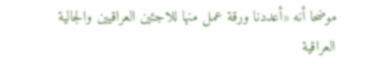موضحا أنه «أعددنا ورقة عمل منها للاجئين العراقيين والجالية العراقية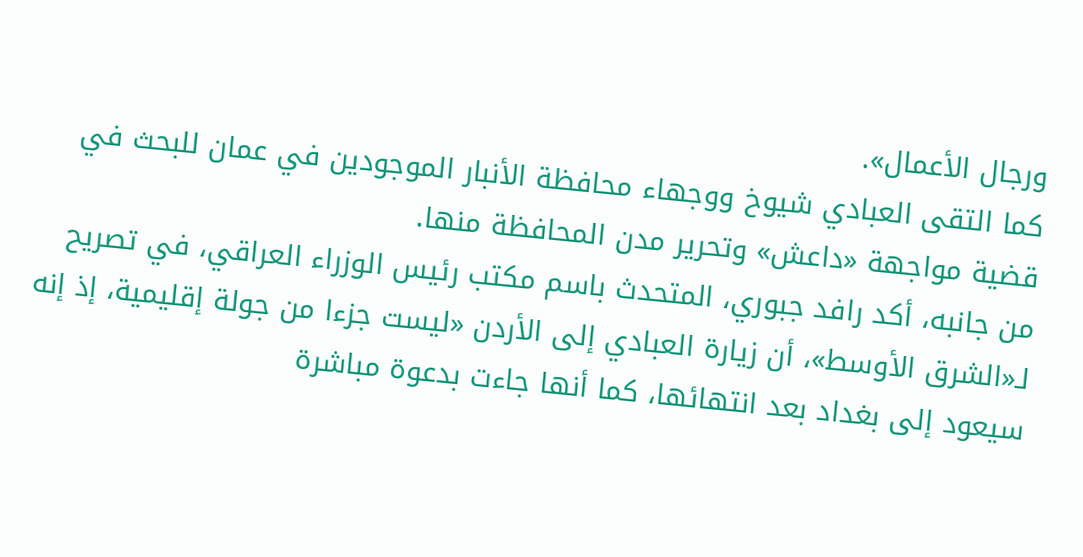ورجال الأعمال».
كما التقى العبادي شيوخ ووجهاء محافظة الأنبار الموجودين في عمان للبحث في قضية مواجهة «داعش» وتحرير مدن المحافظة منها.
من جانبه، أكد رافد جبوري، المتحدث باسم مكتب رئيس الوزراء العراقي، في تصريح لـ«الشرق الأوسط»، أن زيارة العبادي إلى الأردن «ليست جزءا من جولة إقليمية، إذ إنه سيعود إلى بغداد بعد انتهائها، كما أنها جاءت بدعوة مباشرة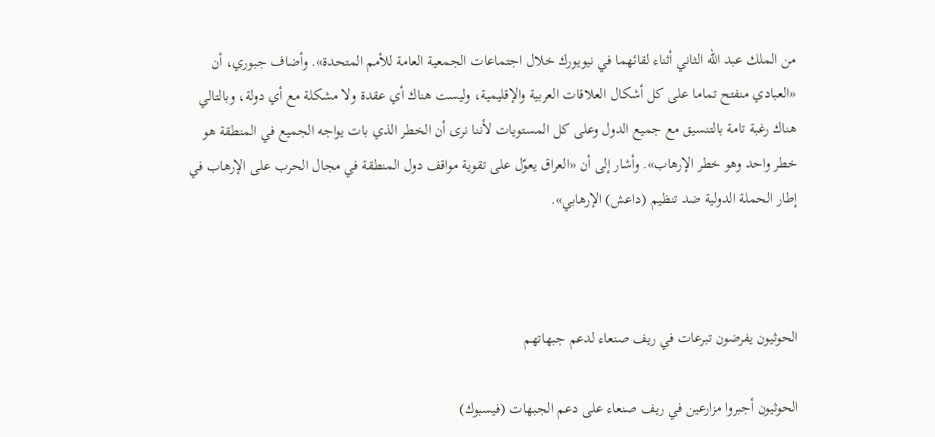من الملك عبد الله الثاني أثناء لقائهما في نيويورك خلال اجتماعات الجمعية العامة للأمم المتحدة». وأضاف جبوري، أن «العبادي منفتح تماما على كل أشكال العلاقات العربية والإقليمية، وليست هناك أي عقدة ولا مشكلة مع أي دولة، وبالتالي هناك رغبة تامة بالتنسيق مع جميع الدول وعلى كل المستويات لأننا نرى أن الخطر الذي بات يواجه الجميع في المنطقة هو خطر واحد وهو خطر الإرهاب». وأشار إلى أن «العراق يعوّل على تقوية مواقف دول المنطقة في مجال الحرب على الإرهاب في إطار الحملة الدولية ضد تنظيم (داعش) الإرهابي».



الحوثيون يفرضون تبرعات في ريف صنعاء لدعم جبهاتهم

الحوثيون أجبروا مزارعين في ريف صنعاء على دعم الجبهات (فيسبوك)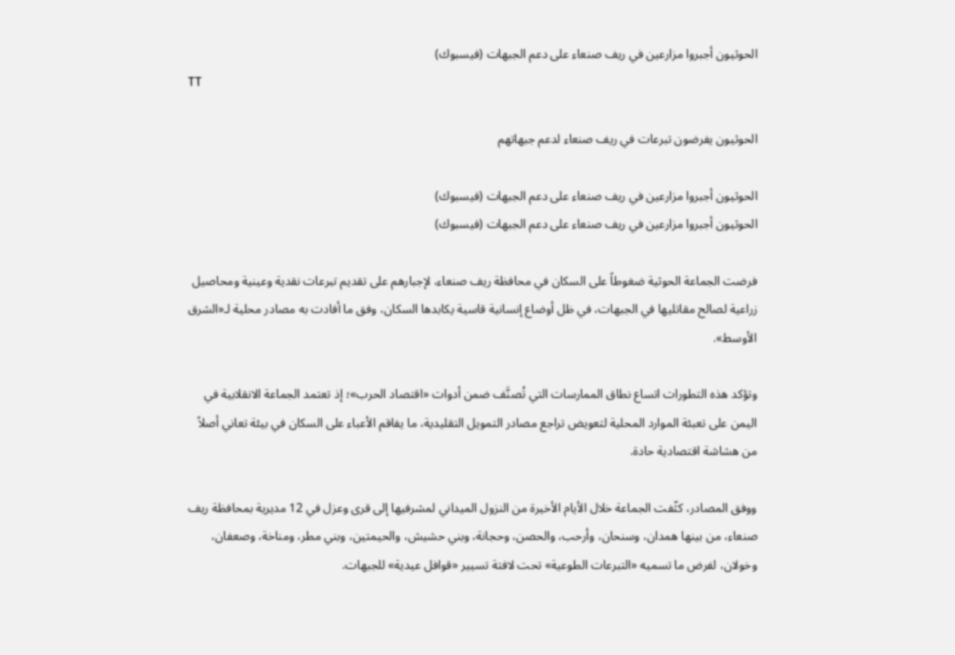الحوثيون أجبروا مزارعين في ريف صنعاء على دعم الجبهات (فيسبوك)
TT

الحوثيون يفرضون تبرعات في ريف صنعاء لدعم جبهاتهم

الحوثيون أجبروا مزارعين في ريف صنعاء على دعم الجبهات (فيسبوك)
الحوثيون أجبروا مزارعين في ريف صنعاء على دعم الجبهات (فيسبوك)

فرضت الجماعة الحوثية ضغوطاً على السكان في محافظة ريف صنعاء، لإجبارهم على تقديم تبرعات نقدية وعينية ومحاصيل زراعية لصالح مقاتليها في الجبهات، في ظل أوضاع إنسانية قاسية يكابدها السكان، وفق ما أفادت به مصادر محلية لـ«الشرق الأوسط».

وتؤكد هذه التطورات اتساع نطاق الممارسات التي تُصنَّف ضمن أدوات «اقتصاد الحرب»؛ إذ تعتمد الجماعة الانقلابية في اليمن على تعبئة الموارد المحلية لتعويض تراجع مصادر التمويل التقليدية، ما يفاقم الأعباء على السكان في بيئة تعاني أصلاً من هشاشة اقتصادية حادة.

ووفق المصادر، كثّفت الجماعة خلال الأيام الأخيرة من النزول الميداني لمشرفيها إلى قرى وعزل في 12 مديرية بمحافظة ريف صنعاء، من بينها همدان، وسنحان، وأرحب، والحصن، وحجانة، وبني حشيش، والحيمتين، وبني مطر، ومناخة، وصعفان، وخولان، لفرض ما تسميه «التبرعات الطوعية» تحت لافتة تسيير «قوافل عيدية» للجبهات.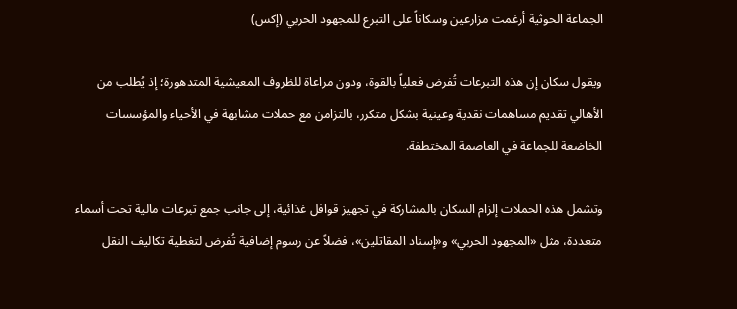الجماعة الحوثية أرغمت مزارعين وسكاناً على التبرع للمجهود الحربي (إكس)

ويقول سكان إن هذه التبرعات تُفرض فعلياً بالقوة، ودون مراعاة للظروف المعيشية المتدهورة؛ إذ يُطلب من الأهالي تقديم مساهمات نقدية وعينية بشكل متكرر، بالتزامن مع حملات مشابهة في الأحياء والمؤسسات الخاضعة للجماعة في العاصمة المختطفة.

وتشمل هذه الحملات إلزام السكان بالمشاركة في تجهيز قوافل غذائية، إلى جانب جمع تبرعات مالية تحت أسماء متعددة، مثل «المجهود الحربي» و«إسناد المقاتلين»، فضلاً عن رسوم إضافية تُفرض لتغطية تكاليف النقل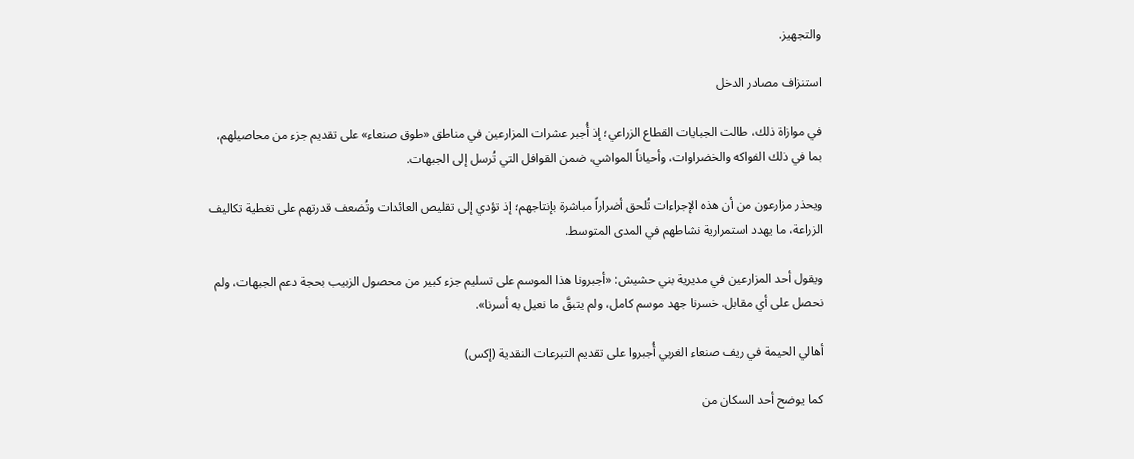والتجهيز.

استنزاف مصادر الدخل

في موازاة ذلك، طالت الجبايات القطاع الزراعي؛ إذ أُجبر عشرات المزارعين في مناطق «طوق صنعاء» على تقديم جزء من محاصيلهم، بما في ذلك الفواكه والخضراوات، وأحياناً المواشي، ضمن القوافل التي تُرسل إلى الجبهات.

ويحذر مزارعون من أن هذه الإجراءات تُلحق أضراراً مباشرة بإنتاجهم؛ إذ تؤدي إلى تقليص العائدات وتُضعف قدرتهم على تغطية تكاليف الزراعة، ما يهدد استمرارية نشاطهم في المدى المتوسط.

ويقول أحد المزارعين في مديرية بني حشيش: «أجبرونا هذا الموسم على تسليم جزء كبير من محصول الزبيب بحجة دعم الجبهات، ولم نحصل على أي مقابل. خسرنا جهد موسم كامل، ولم يتبقَّ ما نعيل به أسرنا».

أهالي الحيمة في ريف صنعاء الغربي أُجبروا على تقديم التبرعات النقدية (إكس)

كما يوضح أحد السكان من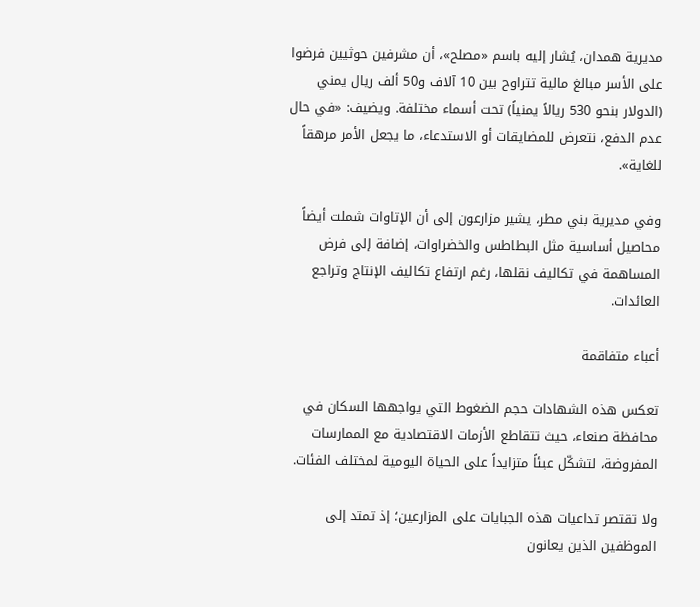مديرية همدان، يُشار إليه باسم «مصلح»، أن مشرفين حوثيين فرضوا على الأسر مبالغ مالية تتراوح بين 10 آلاف و50 ألف ريال يمني (الدولار بنحو 530 ريالاً يمنياً) تحت أسماء مختلفة. ويضيف: «في حال عدم الدفع، نتعرض للمضايقات أو الاستدعاء، ما يجعل الأمر مرهقاً للغاية».

وفي مديرية بني مطر، يشير مزارعون إلى أن الإتاوات شملت أيضاً محاصيل أساسية مثل البطاطس والخضراوات، إضافة إلى فرض المساهمة في تكاليف نقلها، رغم ارتفاع تكاليف الإنتاج وتراجع العائدات.

أعباء متفاقمة

تعكس هذه الشهادات حجم الضغوط التي يواجهها السكان في محافظة صنعاء، حيث تتقاطع الأزمات الاقتصادية مع الممارسات المفروضة، لتشكّل عبئاً متزايداً على الحياة اليومية لمختلف الفئات.

ولا تقتصر تداعيات هذه الجبايات على المزارعين؛ إذ تمتد إلى الموظفين الذين يعانون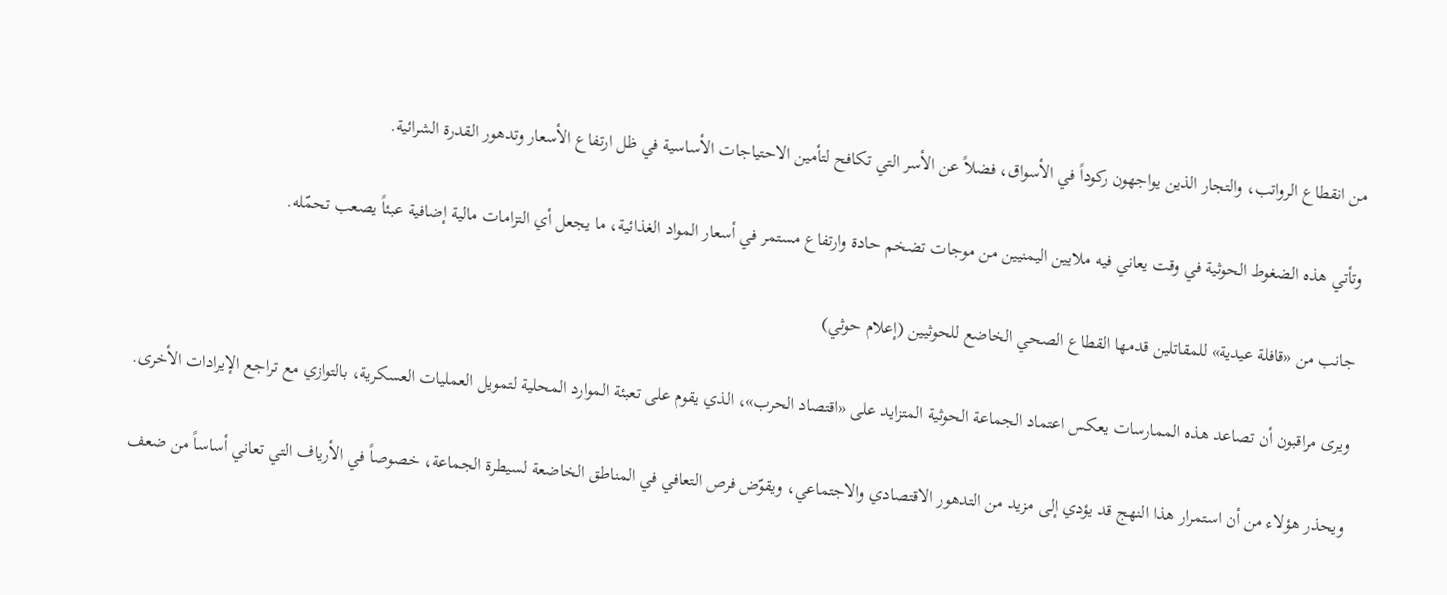من انقطاع الرواتب، والتجار الذين يواجهون ركوداً في الأسواق، فضلاً عن الأسر التي تكافح لتأمين الاحتياجات الأساسية في ظل ارتفاع الأسعار وتدهور القدرة الشرائية.

وتأتي هذه الضغوط الحوثية في وقت يعاني فيه ملايين اليمنيين من موجات تضخم حادة وارتفاع مستمر في أسعار المواد الغذائية، ما يجعل أي التزامات مالية إضافية عبئاً يصعب تحمّله.

جانب من «قافلة عيدية» للمقاتلين قدمها القطاع الصحي الخاضع للحوثيين (إعلام حوثي)

ويرى مراقبون أن تصاعد هذه الممارسات يعكس اعتماد الجماعة الحوثية المتزايد على «اقتصاد الحرب»، الذي يقوم على تعبئة الموارد المحلية لتمويل العمليات العسكرية، بالتوازي مع تراجع الإيرادات الأخرى.

ويحذر هؤلاء من أن استمرار هذا النهج قد يؤدي إلى مزيد من التدهور الاقتصادي والاجتماعي، ويقوّض فرص التعافي في المناطق الخاضعة لسيطرة الجماعة، خصوصاً في الأرياف التي تعاني أساساً من ضعف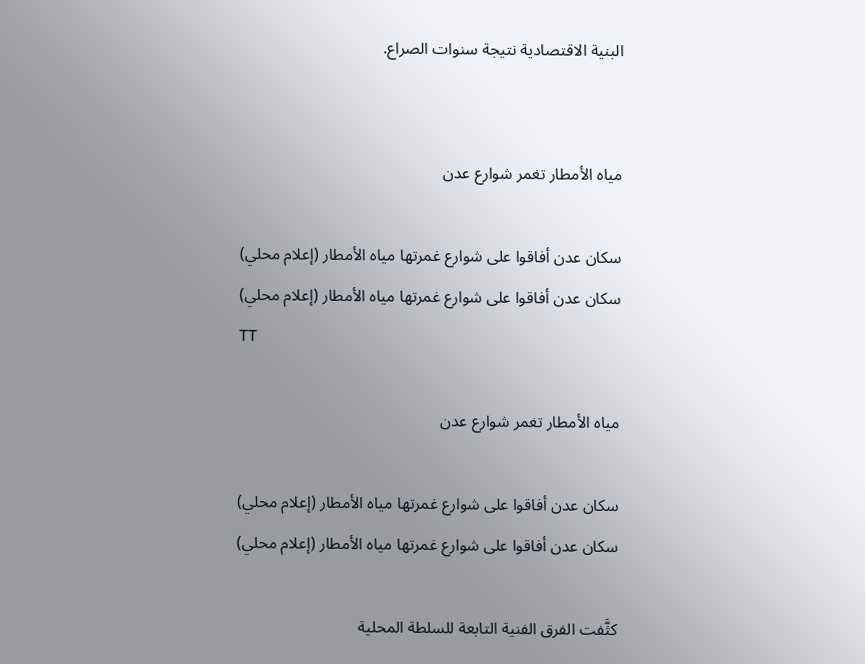البنية الاقتصادية نتيجة سنوات الصراع.


مياه الأمطار تغمر شوارع عدن

سكان عدن أفاقوا على شوارع غمرتها مياه الأمطار (إعلام محلي)
سكان عدن أفاقوا على شوارع غمرتها مياه الأمطار (إعلام محلي)
TT

مياه الأمطار تغمر شوارع عدن

سكان عدن أفاقوا على شوارع غمرتها مياه الأمطار (إعلام محلي)
سكان عدن أفاقوا على شوارع غمرتها مياه الأمطار (إعلام محلي)

كثَّفت الفرق الفنية التابعة للسلطة المحلية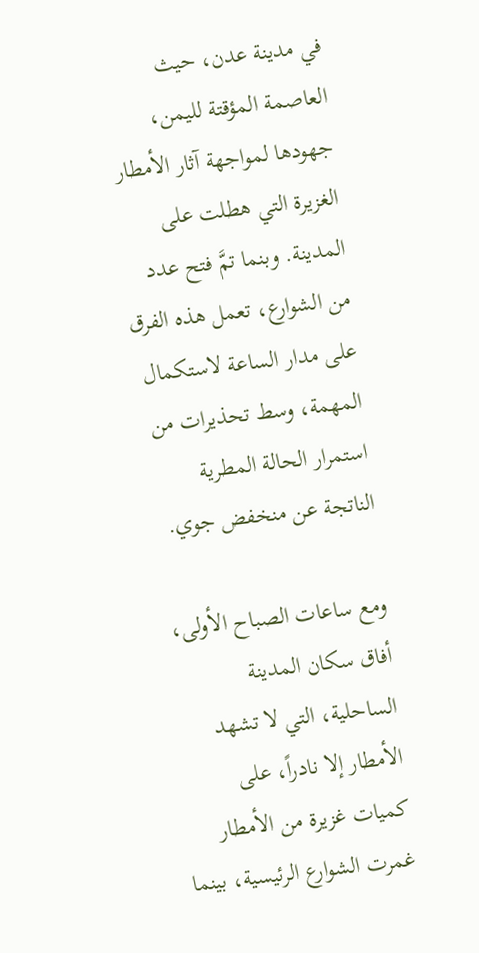في مدينة عدن، حيث العاصمة المؤقتة لليمن، جهودها لمواجهة آثار الأمطار الغزيرة التي هطلت على المدينة. وبنما تمَّ فتح عدد من الشوارع، تعمل هذه الفرق على مدار الساعة لاستكمال المهمة، وسط تحذيرات من استمرار الحالة المطرية الناتجة عن منخفض جوي.

ومع ساعات الصباح الأولى، أفاق سكان المدينة الساحلية، التي لا تشهد الأمطار إلا نادراً، على كميات غزيرة من الأمطار غمرت الشوارع الرئيسية، بينما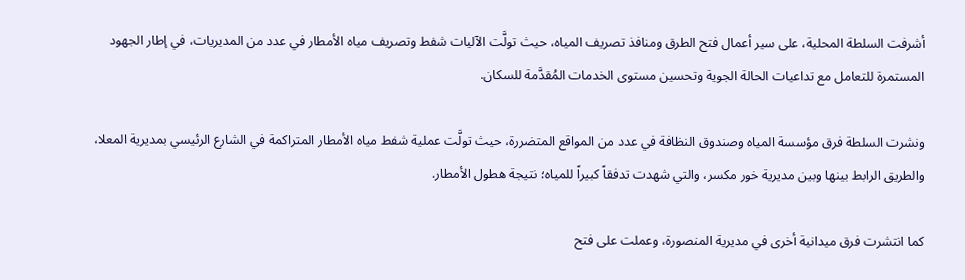أشرفت السلطة المحلية، على سير أعمال فتح الطرق ومنافذ تصريف المياه، حيث تولَّت الآليات شفط وتصريف مياه الأمطار في عدد من المديريات، في إطار الجهود المستمرة للتعامل مع تداعيات الحالة الجوية وتحسين مستوى الخدمات المُقدَّمة للسكان.

ونشرت السلطة فرق مؤسسة المياه وصندوق النظافة في عدد من المواقع المتضررة، حيث تولَّت عملية شفط مياه الأمطار المتراكمة في الشارع الرئيسي بمديرية المعلا، والطريق الرابط بينها وبين مديرية خور مكسر، والتي شهدت تدفقاً كبيراً للمياه؛ نتيجة هطول الأمطار.

كما انتشرت فرق ميدانية أخرى في مديرية المنصورة، وعملت على فتح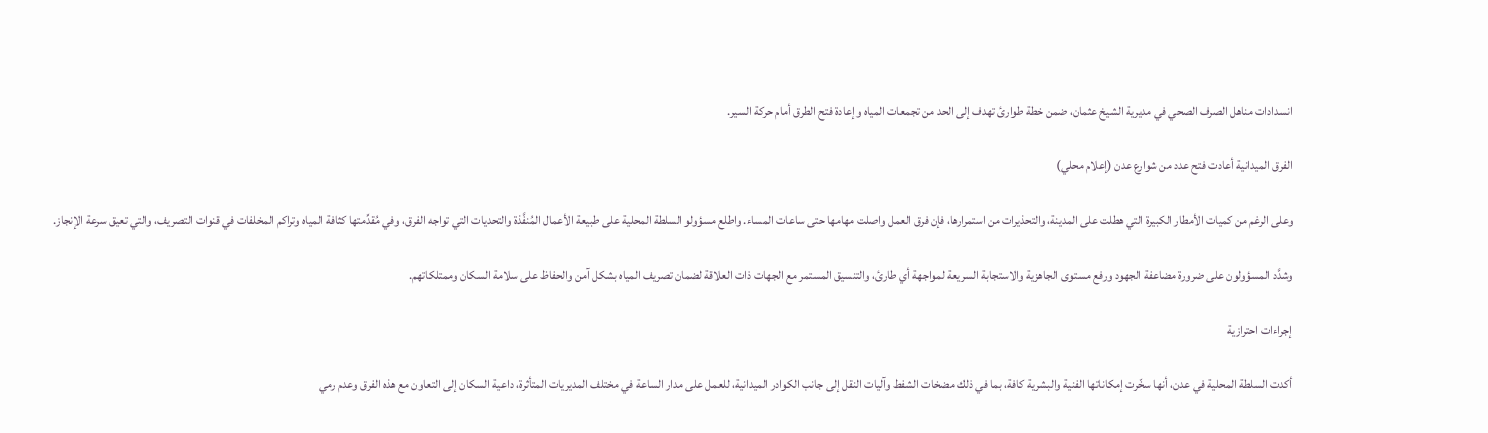انسدادات مناهل الصرف الصحي في مديرية الشيخ عثمان، ضمن خطة طوارئ تهدف إلى الحد من تجمعات المياه وإعادة فتح الطرق أمام حركة السير.

الفرق الميدانية أعادت فتح عدد من شوارع عدن (إعلام محلي)

وعلى الرغم من كميات الأمطار الكبيرة التي هطلت على المدينة، والتحذيرات من استمرارها، فإن فرق العمل واصلت مهامها حتى ساعات المساء. واطلع مسؤولو السلطة المحلية على طبيعة الأعمال المُنفَّذة والتحديات التي تواجه الفرق، وفي مُقدِّمتها كثافة المياه وتراكم المخلفات في قنوات التصريف، والتي تعيق سرعة الإنجاز.

وشدَّد المسؤولون على ضرورة مضاعفة الجهود ورفع مستوى الجاهزية والاستجابة السريعة لمواجهة أي طارئ، والتنسيق المستمر مع الجهات ذات العلاقة لضمان تصريف المياه بشكل آمن والحفاظ على سلامة السكان وممتلكاتهم.

إجراءات احترازية

أكدت السلطة المحلية في عدن، أنها سخّرت إمكاناتها الفنية والبشرية كافة، بما في ذلك مضخات الشفط وآليات النقل إلى جانب الكوادر الميدانية، للعمل على مدار الساعة في مختلف المديريات المتأثرة، داعية السكان إلى التعاون مع هذه الفرق وعدم رمي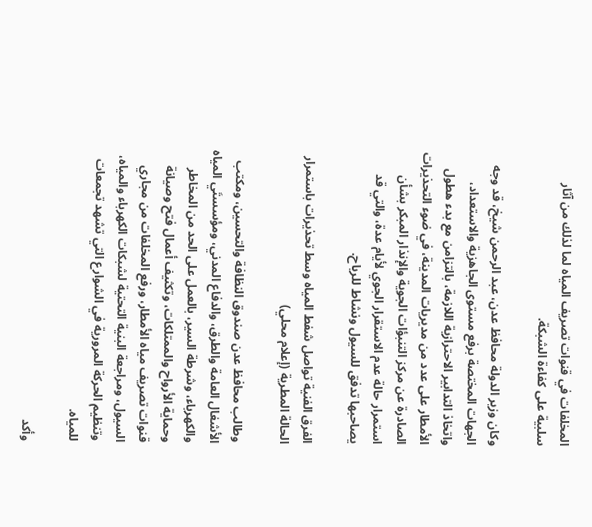المخلفات في قنوات تصريف المياه لما لذلك من آثار سلبية على كفاءة الشبكة.

وكان وزير الدولة محافظ عدن، عبد الرحمن شيخ، قد وجه الجهات المختصة برفع مستوى الجاهزية والاستعداد، واتخاذ التدابير الاحترازية اللازمة، بالتزامن مع بدء هطول الأمطار على عدد من مديريات المدينة، في ضوء التحذيرات الصادرة عن مركز التنبؤات الجوية والإنذار المبكر بشأن استمرار حالة عدم الاستقرار الجوي لأيام عدة، والتي قد يصاحبها تدفق للسيول ونشاط للرياح.

الفرق الفنية تواصل شفط المياه وسط تحذيرات باستمرار الحالة المطرية (إعلام محلي)

وطالب محافظ عدن صندوق النظافة والتحسين، ومكتب الأشغال العامة والطرق، والدفاع المدني، ومؤسستَي المياه والكهرباء، وشرطة السير، بالعمل على الحد من المخاطر وحماية الأرواح والممتلكات، وتكثيف أعمال فتح وصيانة قنوات تصريف مياه الأمطار، ورفع المخلفات من مجاري السيول، ومراجعة البنية التحتية لشبكات الكهرباء والمياه، وتنظيم الحركة المرورية في الشوارع التي تشهد تجمعات للمياه.

وأكد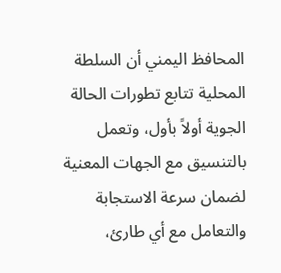المحافظ اليمني أن السلطة المحلية تتابع تطورات الحالة الجوية أولاً بأول، وتعمل بالتنسيق مع الجهات المعنية لضمان سرعة الاستجابة والتعامل مع أي طارئ،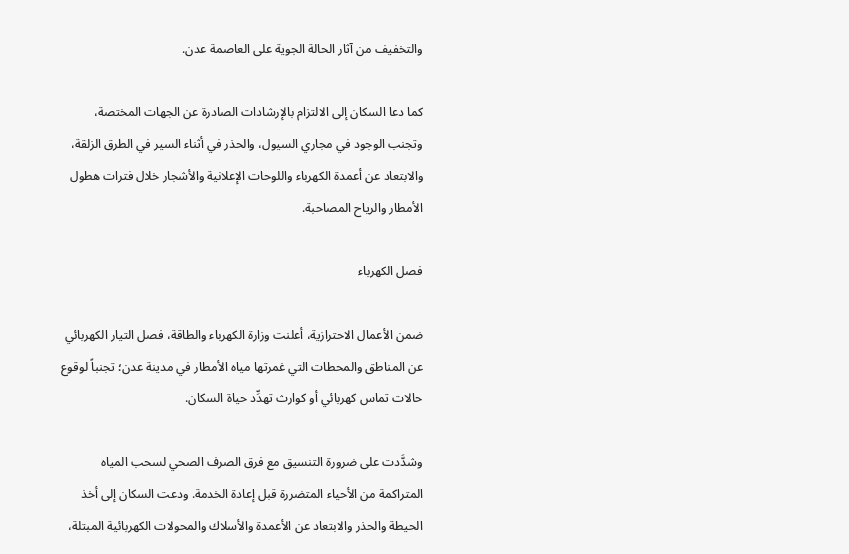والتخفيف من آثار الحالة الجوية على العاصمة عدن.

كما دعا السكان إلى الالتزام بالإرشادات الصادرة عن الجهات المختصة، وتجنب الوجود في مجاري السيول، والحذر في أثناء السير في الطرق الزلقة، والابتعاد عن أعمدة الكهرباء واللوحات الإعلانية والأشجار خلال فترات هطول الأمطار والرياح المصاحبة.

فصل الكهرباء

ضمن الأعمال الاحترازية، أعلنت وزارة الكهرباء والطاقة، فصل التيار الكهربائي عن المناطق والمحطات التي غمرتها مياه الأمطار في مدينة عدن؛ تجنباً لوقوع حالات تماس كهربائي أو كوارث تهدِّد حياة السكان.

وشدَّدت على ضرورة التنسيق مع فرق الصرف الصحي لسحب المياه المتراكمة من الأحياء المتضررة قبل إعادة الخدمة. ودعت السكان إلى أخذ الحيطة والحذر والابتعاد عن الأعمدة والأسلاك والمحولات الكهربائية المبتلة،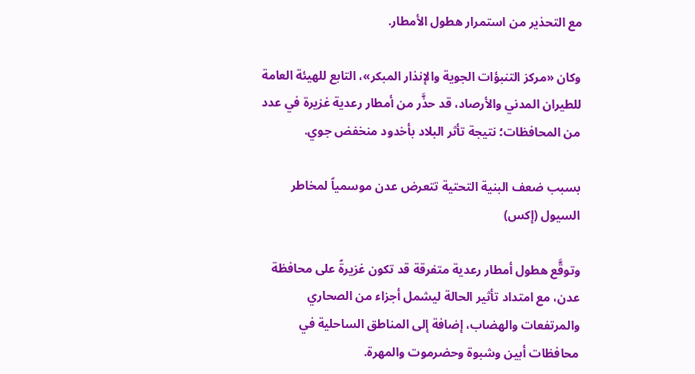مع التحذير من استمرار هطول الأمطار.

وكان «مركز التنبؤات الجوية والإنذار المبكر»، التابع للهيئة العامة للطيران المدني والأرصاد، قد حذَّر من أمطار رعدية غزيرة في عدد من المحافظات؛ نتيجة تأثر البلاد بأخدود منخفض جوي.

بسبب ضعف البنية التحتية تتعرض عدن موسمياً لمخاطر السيول (إكس)

وتوقَّع هطول أمطار رعدية متفرقة قد تكون غزيرةً على محافظة عدن، مع امتداد تأثير الحالة ليشمل أجزاء من الصحاري والمرتفعات والهضاب، إضافة إلى المناطق الساحلية في محافظات أبين وشبوة وحضرموت والمهرة.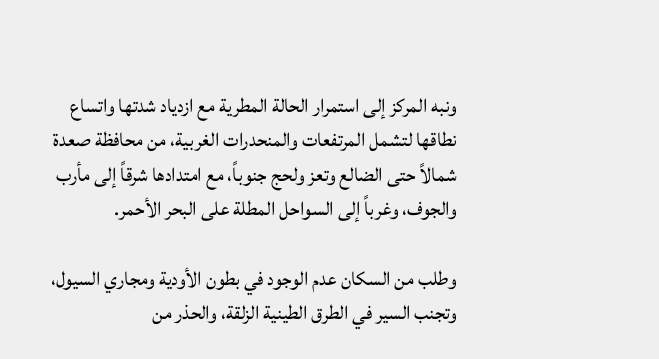ونبه المركز إلى استمرار الحالة المطرية مع ازدياد شدتها واتساع نطاقها لتشمل المرتفعات والمنحدرات الغربية، من محافظة صعدة شمالاً حتى الضالع وتعز ولحج جنوباً، مع امتدادها شرقاً إلى مأرب والجوف، وغرباً إلى السواحل المطلة على البحر الأحمر.

وطلب من السكان عدم الوجود في بطون الأودية ومجاري السيول، وتجنب السير في الطرق الطينية الزلقة، والحذر من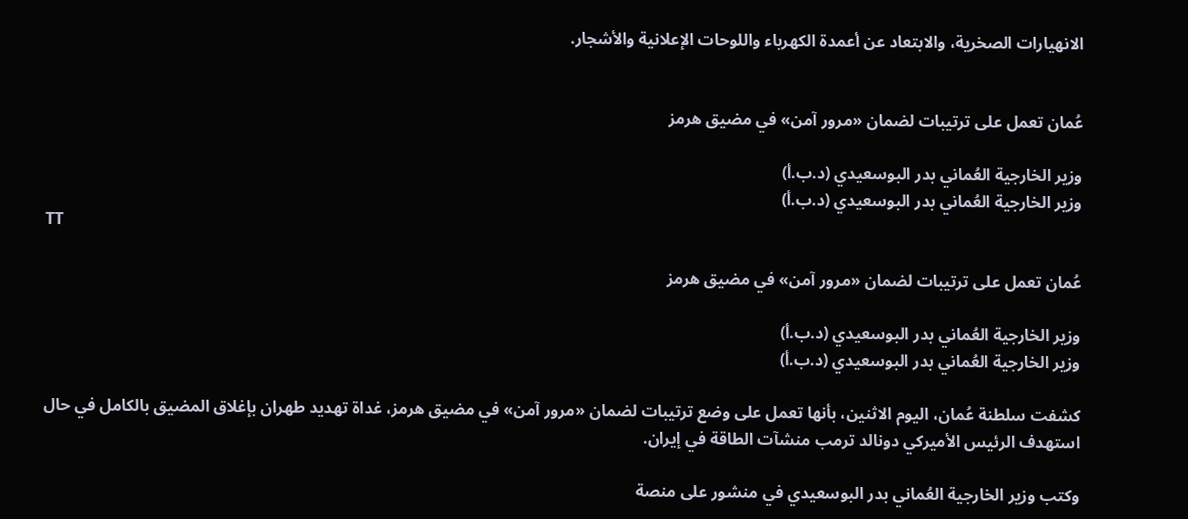الانهيارات الصخرية، والابتعاد عن أعمدة الكهرباء واللوحات الإعلانية والأشجار.


عُمان تعمل على ترتيبات لضمان «مرور آمن» في مضيق هرمز

وزير الخارجية العُماني بدر البوسعيدي (د.ب.أ)
وزير الخارجية العُماني بدر البوسعيدي (د.ب.أ)
TT

عُمان تعمل على ترتيبات لضمان «مرور آمن» في مضيق هرمز

وزير الخارجية العُماني بدر البوسعيدي (د.ب.أ)
وزير الخارجية العُماني بدر البوسعيدي (د.ب.أ)

كشفت سلطنة عُمان، اليوم الاثنين، بأنها تعمل على وضع ترتيبات لضمان «مرور آمن» في مضيق هرمز، غداة تهديد طهران بإغلاق المضيق بالكامل في حال استهدف الرئيس الأميركي دونالد ترمب منشآت الطاقة في إيران.

وكتب وزير الخارجية العُماني بدر البوسعيدي في منشور على منصة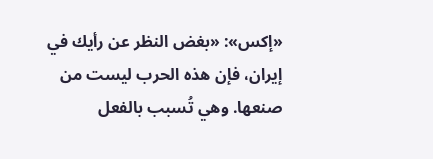«إكس»: «بغض النظر عن رأيك في إيران، فإن هذه الحرب ليست من صنعها. وهي تُسبب بالفعل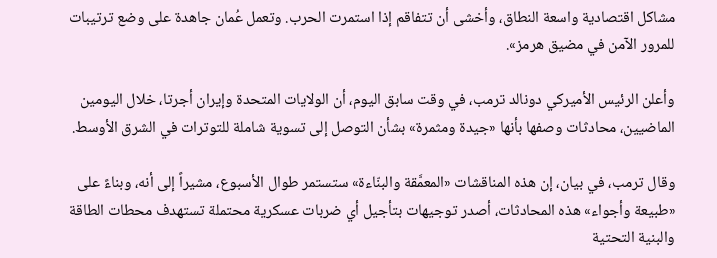مشاكل اقتصادية واسعة النطاق، وأخشى أن تتفاقم إذا استمرت الحرب. وتعمل عُمان جاهدة على وضع ترتيبات للمرور الآمن في مضيق هرمز».

وأعلن الرئيس الأميركي دونالد ترمب، في وقت سابق اليوم، أن الولايات المتحدة وإيران أجرتا، خلال اليومين الماضيين، محادثات وصفها بأنها «جيدة ومثمرة» بشأن التوصل إلى تسوية شاملة للتوترات في الشرق الأوسط.

وقال ترمب، في بيان، إن هذه المناقشات «المعمَّقة والبنّاءة» ستستمر طوال الأسبوع، مشيراً إلى أنه، وبناءً على «طبيعة وأجواء» هذه المحادثات، أصدر توجيهات بتأجيل أي ضربات عسكرية محتملة تستهدف محطات الطاقة والبنية التحتية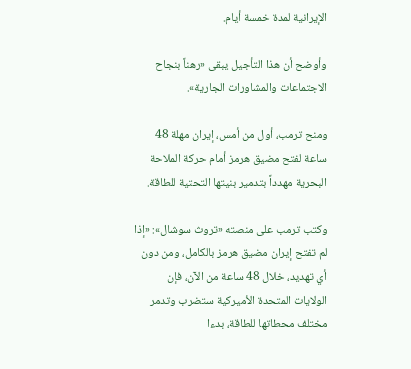الإيرانية لمدة خمسة أيام.

وأوضح أن هذا التأجيل يبقى «رهناً بنجاح الاجتماعات والمشاورات الجارية».

ومنح ترمب، أول من أمس، إيران مهلة 48 ساعة لفتح مضيق هرمز أمام حركة الملاحة البحرية مهدداً بتدمير بنيتها التحتية للطاقة.

وكتب ترمب على منصته «تروث سوشال»: «إذا لم تفتح إيران مضيق هرمز بالكامل، ومن دون أي تهديد، خلال 48 ساعة من الآن، فإن الولايات المتحدة الأميركية ستضرب وتدمر مختلف محطاتها للطاقة، بدءا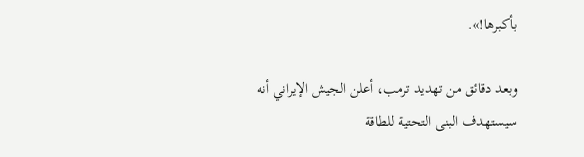بأكبرها!».

وبعد دقائق من تهديد ترمب، أعلن الجيش الإيراني أنه سيستهدف البنى التحتية للطاقة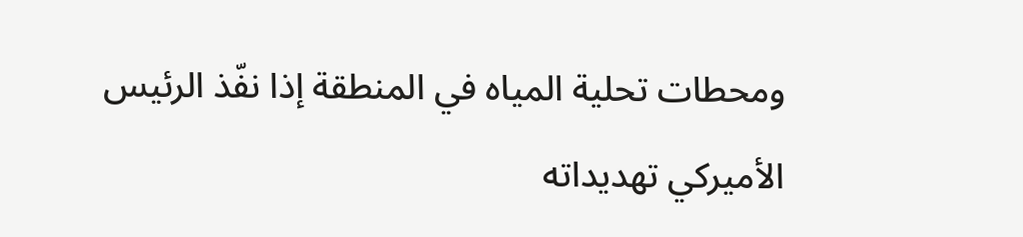ومحطات تحلية المياه في المنطقة إذا نفّذ الرئيس الأميركي تهديداته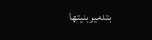بتدمير بنيتها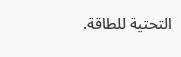التحتية للطاقة.